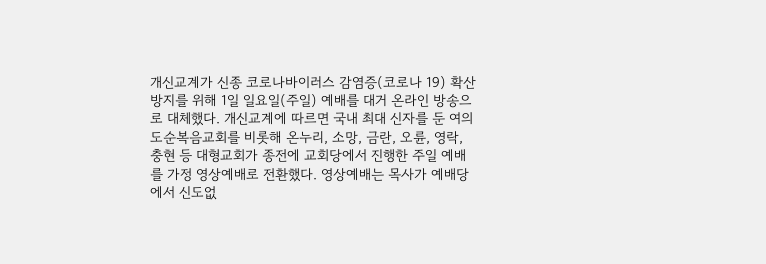개신교계가 신종 코로나바이러스 감염증(코로나 19) 확산 방지를 위해 1일 일요일(주일) 예배를 대거 온라인 방송으로 대체했다. 개신교계에 따르면 국내 최대 신자를 둔 여의도순복음교회를 비롯해 온누리, 소망, 금란, 오륜, 영락, 충현 등 대형교회가 종전에 교회당에서 진행한 주일 예배를 가정 영상예배로 전환했다. 영상예배는 목사가 예배당에서 신도없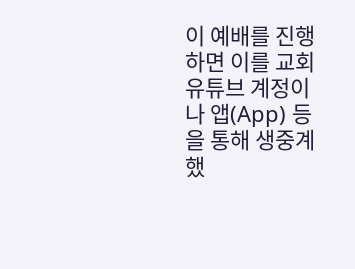이 예배를 진행하면 이를 교회 유튜브 계정이나 앱(App) 등을 통해 생중계했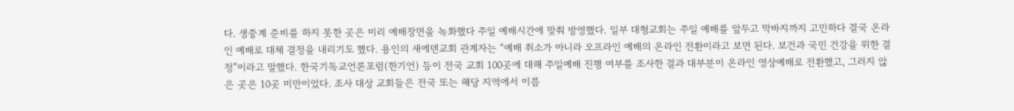다. 생중계 준비를 하지 못한 곳은 미리 예배장면을 녹화했다 주일 예배시간에 맞춰 방영했다. 일부 대형교회는 주일 예배를 앞두고 막바지까지 고민하다 결국 온라인 예배로 대체 결정을 내리기도 했다. 용인의 새에덴교회 관계자는 “예배 취소가 아니라 오프라인 예배의 온라인 전환이라고 보면 된다. 보건과 국민 건강을 위한 결정”이라고 말했다. 한국기독교언론포럼(한기언) 등이 전국 교회 100곳에 대해 주일예배 진행 여부를 조사한 결과 대부분이 온라인 영상예배로 전환했고, 그러지 않은 곳은 10곳 미만이었다. 조사 대상 교회들은 전국 또는 해당 지역에서 이름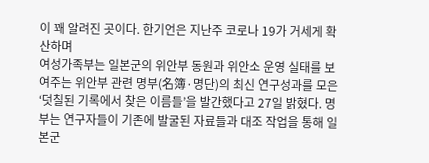이 꽤 알려진 곳이다. 한기언은 지난주 코로나 19가 거세게 확산하며
여성가족부는 일본군의 위안부 동원과 위안소 운영 실태를 보여주는 위안부 관련 명부(名簿·명단)의 최신 연구성과를 모은 ‘덧칠된 기록에서 찾은 이름들’을 발간했다고 27일 밝혔다. 명부는 연구자들이 기존에 발굴된 자료들과 대조 작업을 통해 일본군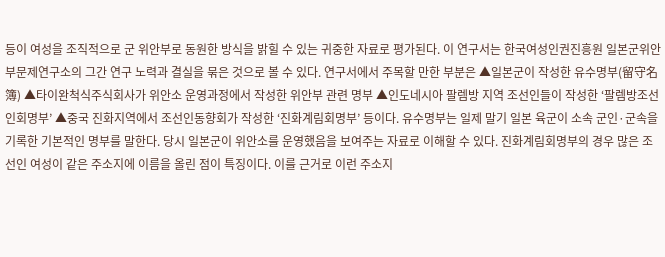등이 여성을 조직적으로 군 위안부로 동원한 방식을 밝힐 수 있는 귀중한 자료로 평가된다. 이 연구서는 한국여성인권진흥원 일본군위안부문제연구소의 그간 연구 노력과 결실을 묶은 것으로 볼 수 있다. 연구서에서 주목할 만한 부분은 ▲일본군이 작성한 유수명부(留守名簿) ▲타이완척식주식회사가 위안소 운영과정에서 작성한 위안부 관련 명부 ▲인도네시아 팔렘방 지역 조선인들이 작성한 ‘팔렘방조선인회명부’ ▲중국 진화지역에서 조선인동향회가 작성한 ‘진화계림회명부’ 등이다. 유수명부는 일제 말기 일본 육군이 소속 군인·군속을 기록한 기본적인 명부를 말한다. 당시 일본군이 위안소를 운영했음을 보여주는 자료로 이해할 수 있다. 진화계림회명부의 경우 많은 조선인 여성이 같은 주소지에 이름을 올린 점이 특징이다. 이를 근거로 이런 주소지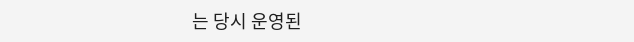는 당시 운영된